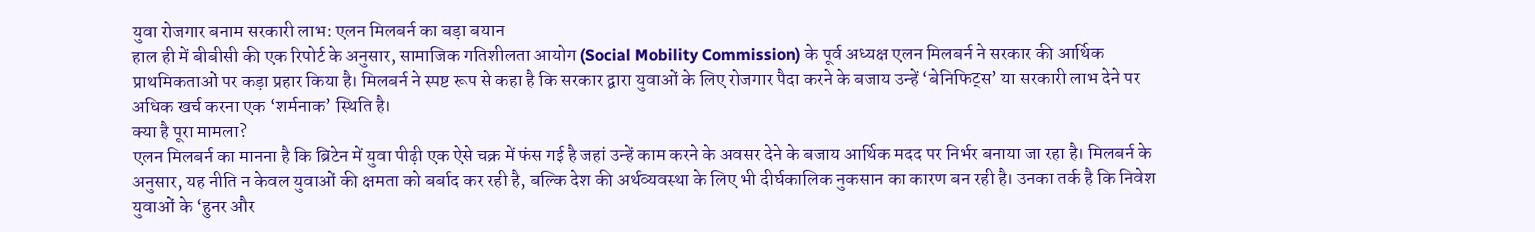युवा रोजगार बनाम सरकारी लाभ: एलन मिलबर्न का बड़ा बयान
हाल ही में बीबीसी की एक रिपोर्ट के अनुसार, सामाजिक गतिशीलता आयोग (Social Mobility Commission) के पूर्व अध्यक्ष एलन मिलबर्न ने सरकार की आर्थिक प्राथमिकताओं पर कड़ा प्रहार किया है। मिलबर्न ने स्पष्ट रूप से कहा है कि सरकार द्वारा युवाओं के लिए रोजगार पैदा करने के बजाय उन्हें ‘बेनिफिट्स’ या सरकारी लाभ देने पर अधिक खर्च करना एक ‘शर्मनाक’ स्थिति है।
क्या है पूरा मामला?
एलन मिलबर्न का मानना है कि ब्रिटेन में युवा पीढ़ी एक ऐसे चक्र में फंस गई है जहां उन्हें काम करने के अवसर देने के बजाय आर्थिक मदद पर निर्भर बनाया जा रहा है। मिलबर्न के अनुसार, यह नीति न केवल युवाओं की क्षमता को बर्बाद कर रही है, बल्कि देश की अर्थव्यवस्था के लिए भी दीर्घकालिक नुकसान का कारण बन रही है। उनका तर्क है कि निवेश युवाओं के ‘हुनर और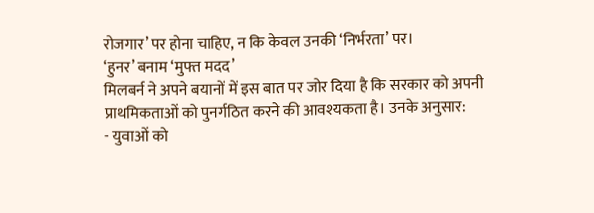रोजगार’ पर होना चाहिए, न कि केवल उनकी ‘निर्भरता’ पर।
‘हुनर’ बनाम ‘मुफ्त मदद’
मिलबर्न ने अपने बयानों में इस बात पर जोर दिया है कि सरकार को अपनी प्राथमिकताओं को पुनर्गठित करने की आवश्यकता है। उनके अनुसार:
- युवाओं को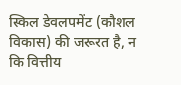स्किल डेवलपमेंट (कौशल विकास) की जरूरत है, न कि वित्तीय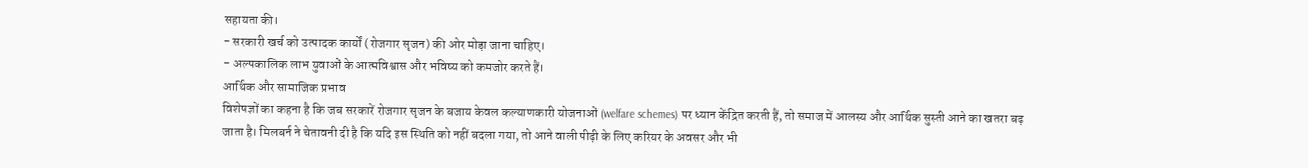सहायता की।
- सरकारी खर्च को उत्पादक कार्यों (रोजगार सृजन) की ओर मोड़ा जाना चाहिए।
- अल्पकालिक लाभ युवाओं के आत्मविश्वास और भविष्य को कमजोर करते हैं।
आर्थिक और सामाजिक प्रभाव
विशेषज्ञों का कहना है कि जब सरकारें रोजगार सृजन के बजाय केवल कल्याणकारी योजनाओं (welfare schemes) पर ध्यान केंद्रित करती हैं, तो समाज में आलस्य और आर्थिक सुस्ती आने का खतरा बढ़ जाता है। मिलबर्न ने चेतावनी दी है कि यदि इस स्थिति को नहीं बदला गया, तो आने वाली पीढ़ी के लिए करियर के अवसर और भी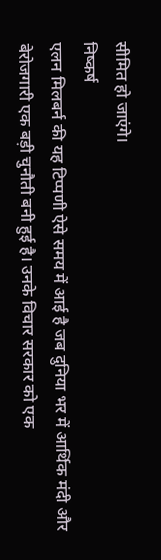सीमित हो जाएंगे।
निष्कर्ष
एलन मिलबर्न की यह टिप्पणी ऐसे समय में आई है जब दुनिया भर में आर्थिक मंदी और बेरोजगारी एक बड़ी चुनौती बनी हुई है। उनके विचार सरकार को एक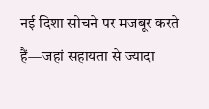नई दिशा सोचने पर मजबूर करते हैं—जहां सहायता से ज्यादा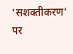‘सशक्तीकरण’ पर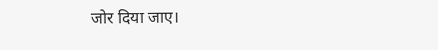जोर दिया जाए।